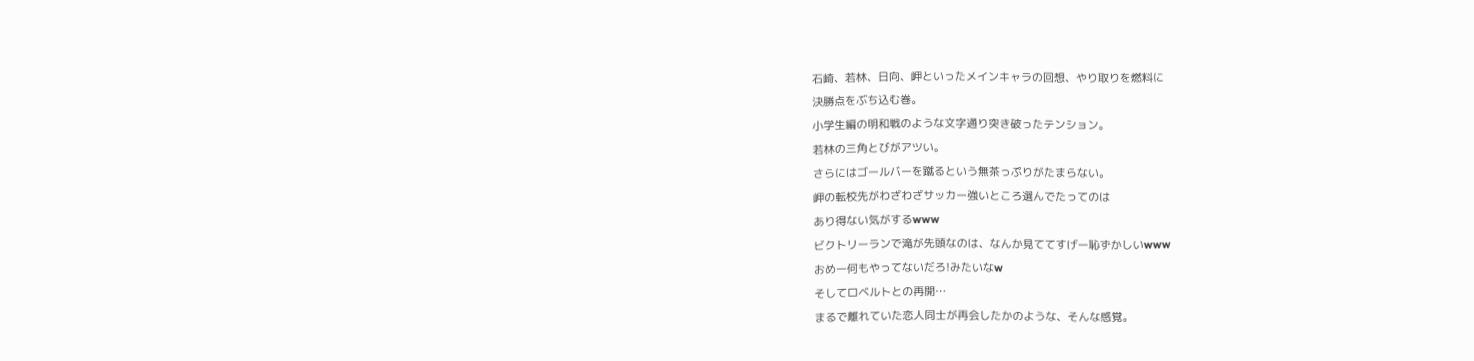石崎、若林、日向、岬といったメインキャラの回想、やり取りを燃料に
決勝点をぶち込む巻。
小学生編の明和戦のような文字通り突き破ったテンション。
若林の三角とびがアツい。
さらにはゴールバーを蹴るという無茶っぷりがたまらない。
岬の転校先がわざわざサッカー強いところ選んでたってのは
あり得ない気がするwww
ビクトリーランで滝が先頭なのは、なんか見ててすげー恥ずかしいwww
おめー何もやってないだろ!みたいなw
そしてロベルトとの再開…
まるで離れていた恋人同士が再会したかのような、そんな感覚。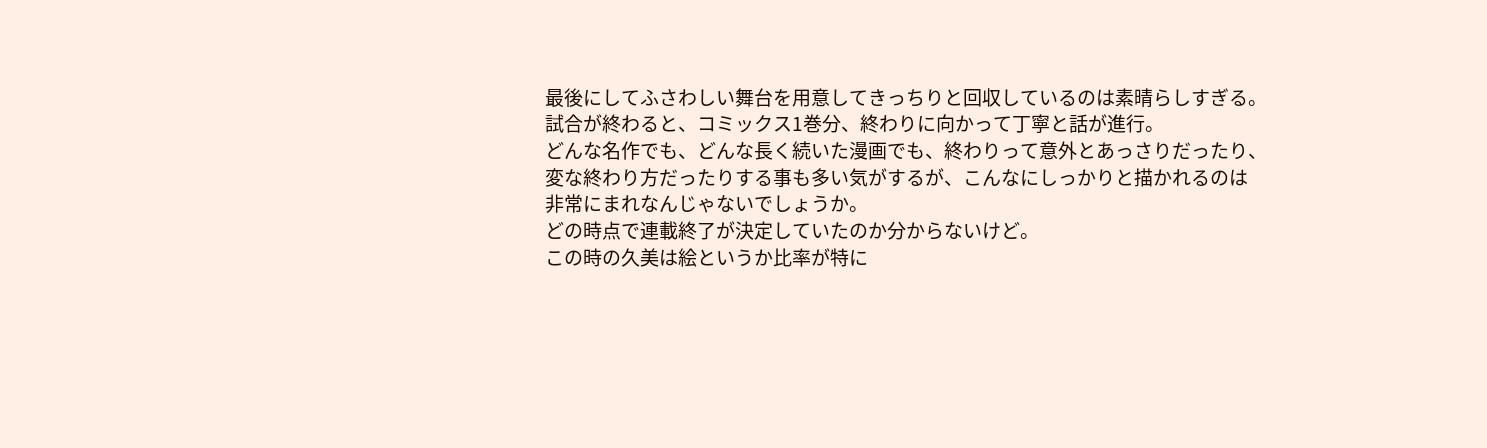最後にしてふさわしい舞台を用意してきっちりと回収しているのは素晴らしすぎる。
試合が終わると、コミックス1巻分、終わりに向かって丁寧と話が進行。
どんな名作でも、どんな長く続いた漫画でも、終わりって意外とあっさりだったり、
変な終わり方だったりする事も多い気がするが、こんなにしっかりと描かれるのは
非常にまれなんじゃないでしょうか。
どの時点で連載終了が決定していたのか分からないけど。
この時の久美は絵というか比率が特に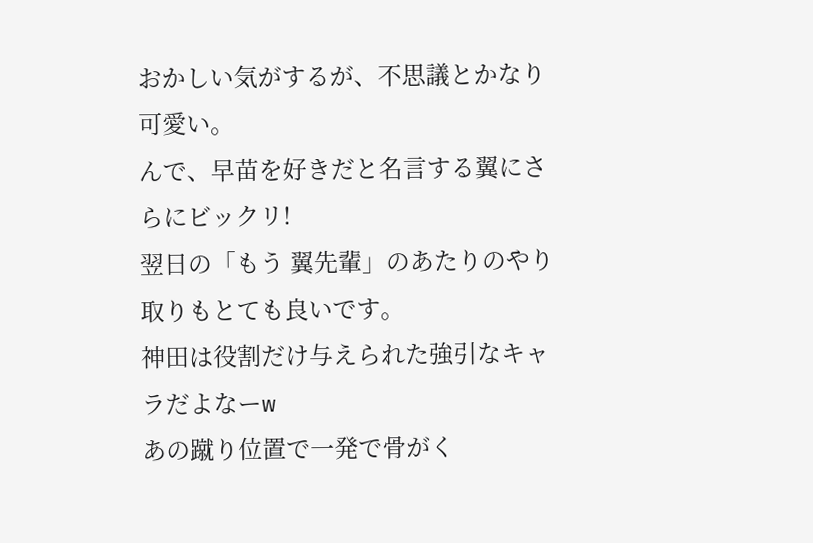おかしい気がするが、不思議とかなり可愛い。
んで、早苗を好きだと名言する翼にさらにビックリ!
翌日の「もう 翼先輩」のあたりのやり取りもとても良いです。
神田は役割だけ与えられた強引なキャラだよなーw
あの蹴り位置で一発で骨がく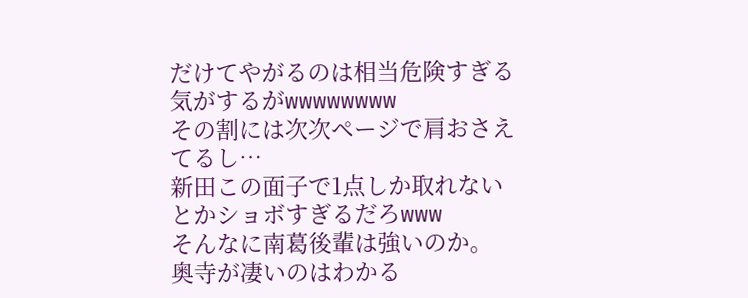だけてやがるのは相当危険すぎる気がするがwwwwwwww
その割には次次ページで肩おさえてるし…
新田この面子で1点しか取れないとかショボすぎるだろwww
そんなに南葛後輩は強いのか。
奥寺が凄いのはわかる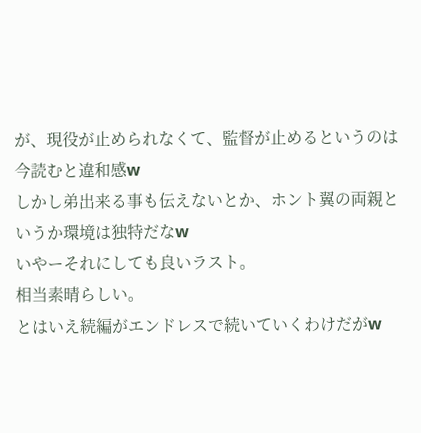が、現役が止められなくて、監督が止めるというのは
今読むと違和感w
しかし弟出来る事も伝えないとか、ホント翼の両親というか環境は独特だなw
いやーそれにしても良いラスト。
相当素晴らしい。
とはいえ続編がエンドレスで続いていくわけだがw